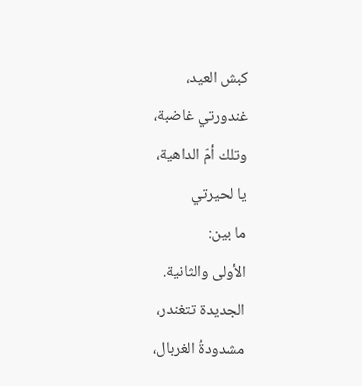كبش العيد،
غندورتي غاضبة،
وتلك أمّ الداهية،
يا لحيرتي
ما بين:
الأولى والثانية.
الجديدة تتغندر،
مشدودةُ الغربال،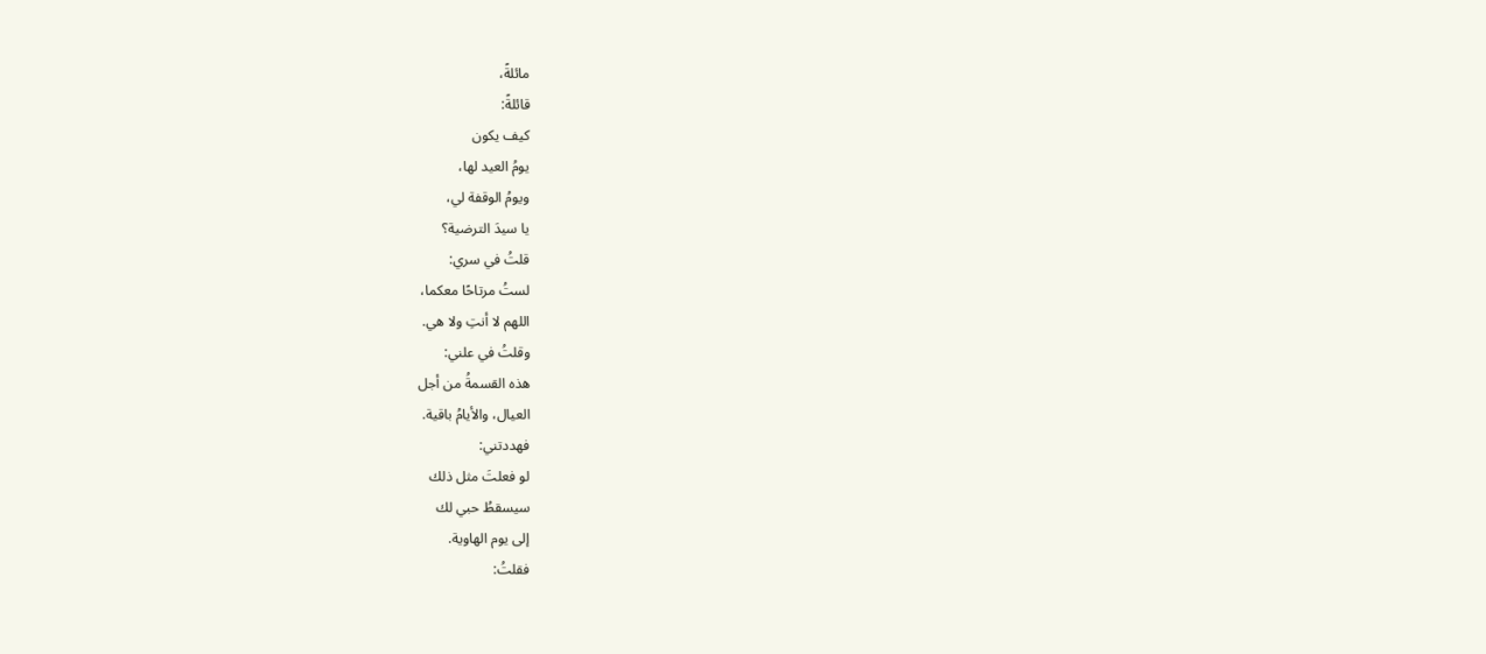مائلةً،
قائلةً:
كيف يكون
يومُ العيد لها،
ويومُ الوقفة لي،
يا سيدَ الترضية؟
قلتُ في سري:
لستُ مرتاحًا معكما،
اللهم لا أنتِ ولا هي.
وقلتُ في علني:
هذه القسمةُ من أجل
العيال، والأيامُ باقية.
فهددتني:
لو فعلتَ مثل ذلك
سيسقطُ حبي لك
إلى يوم الهاوية.
فقلتُ: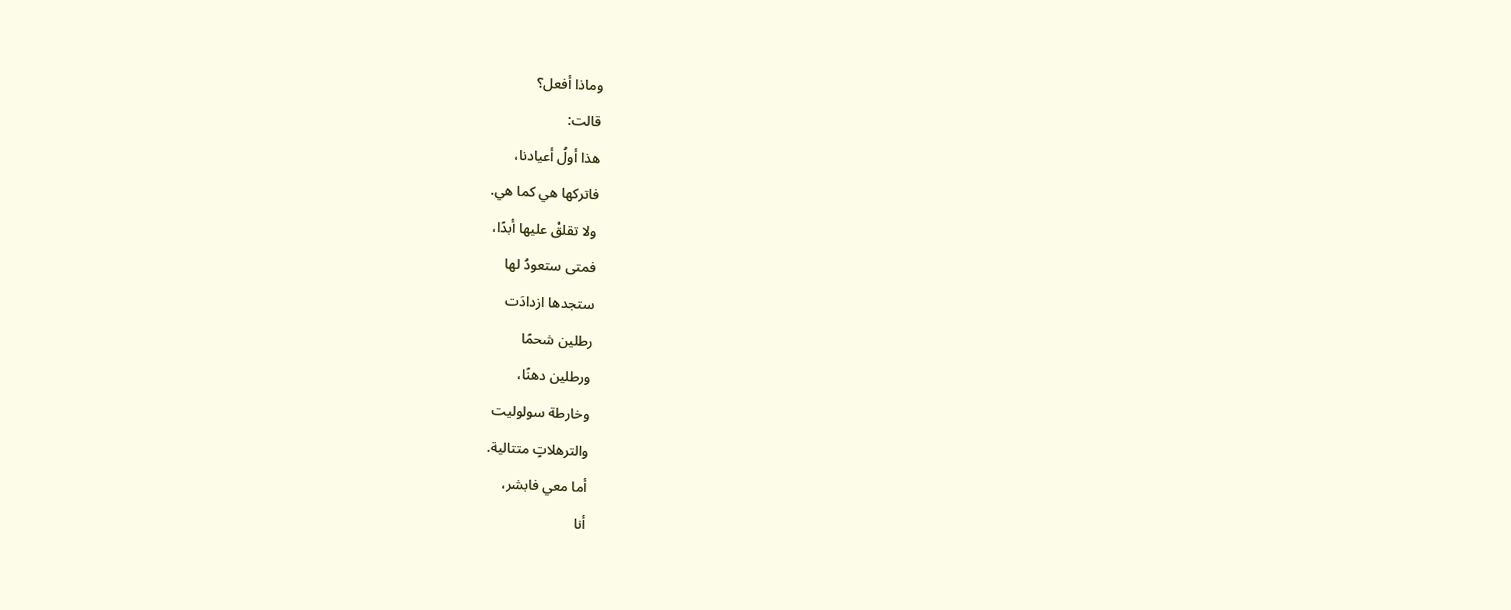وماذا أفعل؟
قالت:
هذا أولُ أعيادنا،
فاتركها هي كما هي.
ولا تقلقْ عليها أبدًا،
فمتى ستعودُ لها
ستجدها ازدادَت
رطلين شحمًا
ورطلين دهنًا،
وخارطة سولوليت
والترهلاتٍ متتالية.
أما معي فابشر،
أنا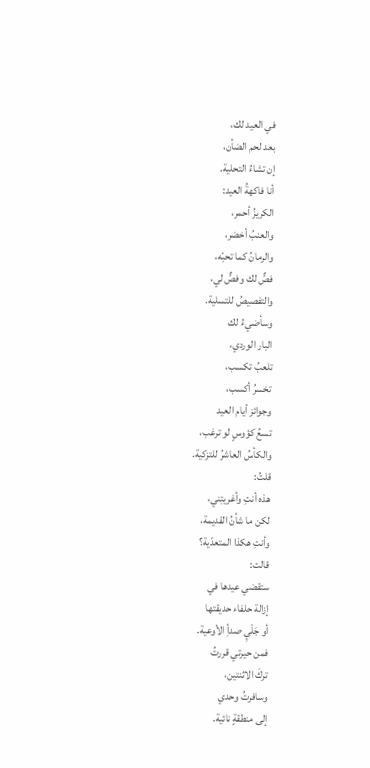في العيد لك،
بعد لحم الضأن،
إن تشاءُ التحلية.
أنا فاكهةُ العيد:
الكريزُ أحمر،
والعنبُ أخضر،
والرمانُ كما تحبّه،
فصٌّ لك وفصٌّ لي،
والتفصيصُ للتسلية.
وسأضيءُ لك
البار الوردي،
تلعبُ تكسب،
تخسرُ أكسب،
وجوائز أيام العيد
تسعُ كؤوسٍ لو ترغب،
والكأسُ العاشرُ للتزكية.
قلتُ:
هذه أنتِ وأغريتِني،
لكن ما شأنُ القديمة،
وأنتِ هكذا المتعدّية؟
قالت:
ستقضي عيدها في
إزالة حلفاء حديقتها
أو جَلْيِ صدأِ الأوعية.
فمن حيرتي قررتُ
تركَ الاثنتين،
وسافرتُ وحدي
إلى منطقةٍ نائية.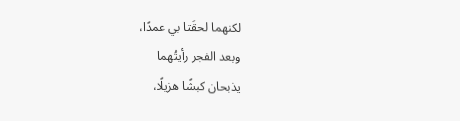لكنهما لحقَتا بي عمدًا،
وبعد الفجر رأيتُهما
يذبحان كبشًا هزيلًا،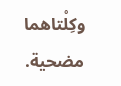وكِلْتاهما مضحية.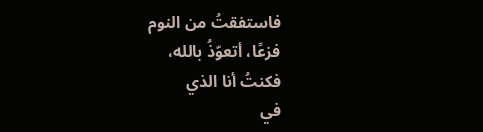فاستفقتُ من النوم
فزعًا، أتعوّذُ بالله،
فكنتُ أنا الذي
في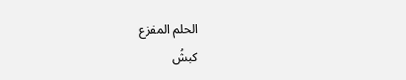الحلم المفزع
كبشُ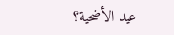عيد الأضحية؟